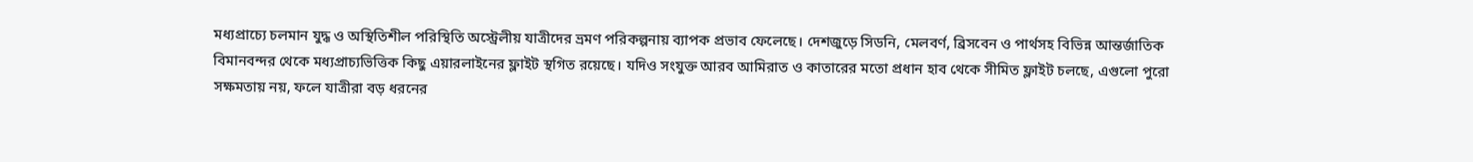মধ্যপ্রাচ্যে চলমান যুদ্ধ ও অস্থিতিশীল পরিস্থিতি অস্ট্রেলীয় যাত্রীদের ভ্রমণ পরিকল্পনায় ব্যাপক প্রভাব ফেলেছে। দেশজুড়ে সিডনি, মেলবর্ণ, ব্রিসবেন ও পার্থসহ বিভিন্ন আন্তর্জাতিক বিমানবন্দর থেকে মধ্যপ্রাচ্যভিত্তিক কিছু এয়ারলাইনের ফ্লাইট স্থগিত রয়েছে। যদিও সংযুক্ত আরব আমিরাত ও কাতারের মতো প্রধান হাব থেকে সীমিত ফ্লাইট চলছে, এগুলো পুরো সক্ষমতায় নয়, ফলে যাত্রীরা বড় ধরনের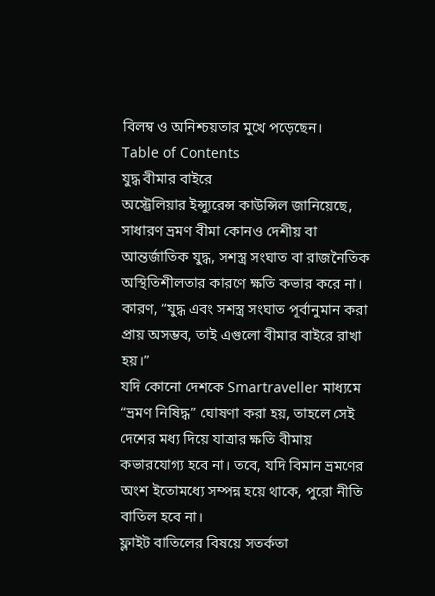বিলম্ব ও অনিশ্চয়তার মুখে পড়েছেন।
Table of Contents
যুদ্ধ বীমার বাইরে
অস্ট্রেলিয়ার ইন্স্যুরেন্স কাউন্সিল জানিয়েছে, সাধারণ ভ্রমণ বীমা কোনও দেশীয় বা আন্তর্জাতিক যুদ্ধ, সশস্ত্র সংঘাত বা রাজনৈতিক অস্থিতিশীলতার কারণে ক্ষতি কভার করে না। কারণ, “যুদ্ধ এবং সশস্ত্র সংঘাত পূর্বানুমান করা প্রায় অসম্ভব, তাই এগুলো বীমার বাইরে রাখা হয়।”
যদি কোনো দেশকে Smartraveller মাধ্যমে “ভ্রমণ নিষিদ্ধ” ঘোষণা করা হয়, তাহলে সেই দেশের মধ্য দিয়ে যাত্রার ক্ষতি বীমায় কভারযোগ্য হবে না। তবে, যদি বিমান ভ্রমণের অংশ ইতোমধ্যে সম্পন্ন হয়ে থাকে, পুরো নীতি বাতিল হবে না।
ফ্লাইট বাতিলের বিষয়ে সতর্কতা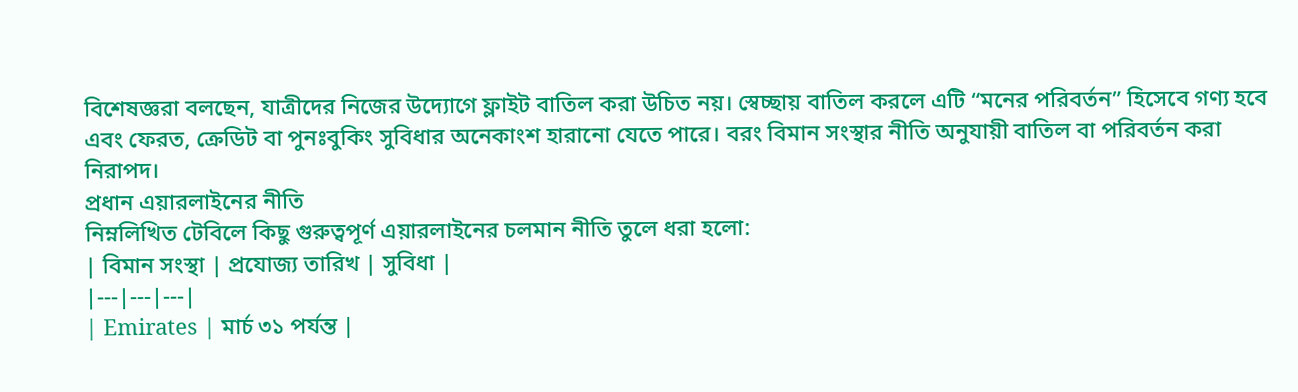বিশেষজ্ঞরা বলছেন, যাত্রীদের নিজের উদ্যোগে ফ্লাইট বাতিল করা উচিত নয়। স্বেচ্ছায় বাতিল করলে এটি “মনের পরিবর্তন” হিসেবে গণ্য হবে এবং ফেরত, ক্রেডিট বা পুনঃবুকিং সুবিধার অনেকাংশ হারানো যেতে পারে। বরং বিমান সংস্থার নীতি অনুযায়ী বাতিল বা পরিবর্তন করা নিরাপদ।
প্রধান এয়ারলাইনের নীতি
নিম্নলিখিত টেবিলে কিছু গুরুত্বপূর্ণ এয়ারলাইনের চলমান নীতি তুলে ধরা হলো:
| বিমান সংস্থা | প্রযোজ্য তারিখ | সুবিধা |
|---|---|---|
| Emirates | মার্চ ৩১ পর্যন্ত |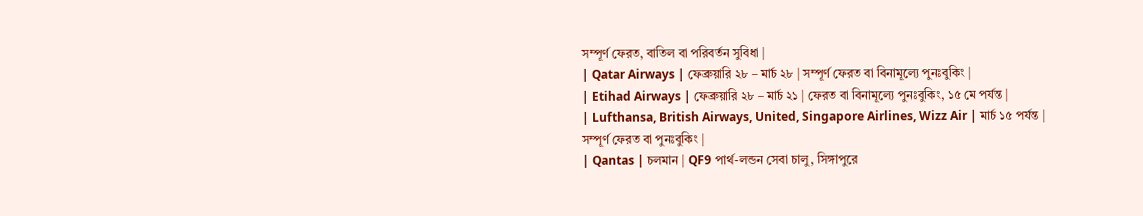সম্পূর্ণ ফেরত, বাতিল বা পরিবর্তন সুবিধা |
| Qatar Airways | ফেব্রুয়ারি ২৮ – মার্চ ২৮ | সম্পূর্ণ ফেরত বা বিনামূল্যে পুনঃবুকিং |
| Etihad Airways | ফেব্রুয়ারি ২৮ – মার্চ ২১ | ফেরত বা বিনামূল্যে পুনঃবুকিং, ১৫ মে পর্যন্ত |
| Lufthansa, British Airways, United, Singapore Airlines, Wizz Air | মার্চ ১৫ পর্যন্ত | সম্পূর্ণ ফেরত বা পুনঃবুকিং |
| Qantas | চলমান | QF9 পার্থ-লন্ডন সেবা চালু, সিঙ্গাপুরে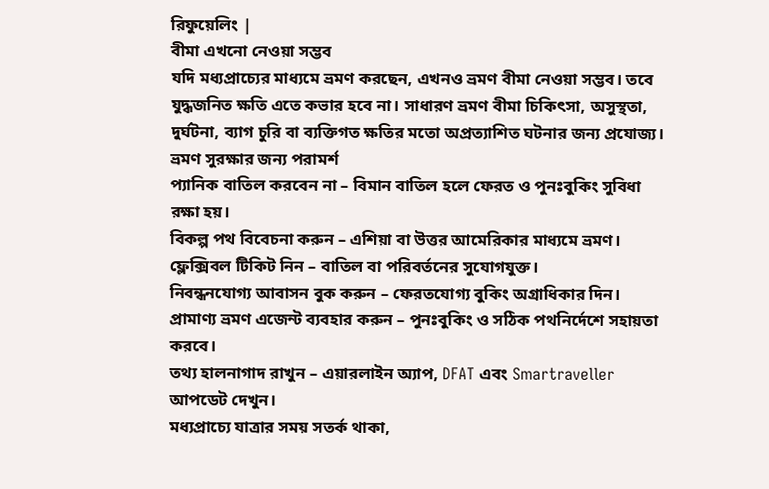রিফুয়েলিং |
বীমা এখনো নেওয়া সম্ভব
যদি মধ্যপ্রাচ্যের মাধ্যমে ভ্রমণ করছেন, এখনও ভ্রমণ বীমা নেওয়া সম্ভব। তবে যুদ্ধজনিত ক্ষতি এতে কভার হবে না। সাধারণ ভ্রমণ বীমা চিকিৎসা, অসুস্থতা, দুর্ঘটনা, ব্যাগ চুরি বা ব্যক্তিগত ক্ষতির মতো অপ্রত্যাশিত ঘটনার জন্য প্রযোজ্য।
ভ্রমণ সুরক্ষার জন্য পরামর্শ
প্যানিক বাতিল করবেন না – বিমান বাতিল হলে ফেরত ও পুনঃবুকিং সুবিধা রক্ষা হয়।
বিকল্প পথ বিবেচনা করুন – এশিয়া বা উত্তর আমেরিকার মাধ্যমে ভ্রমণ।
ফ্লেক্সিবল টিকিট নিন – বাতিল বা পরিবর্তনের সুযোগযুক্ত।
নিবন্ধনযোগ্য আবাসন বুক করুন – ফেরতযোগ্য বুকিং অগ্রাধিকার দিন।
প্রামাণ্য ভ্রমণ এজেন্ট ব্যবহার করুন – পুনঃবুকিং ও সঠিক পথনির্দেশে সহায়তা করবে।
তথ্য হালনাগাদ রাখুন – এয়ারলাইন অ্যাপ, DFAT এবং Smartraveller আপডেট দেখুন।
মধ্যপ্রাচ্যে যাত্রার সময় সতর্ক থাকা,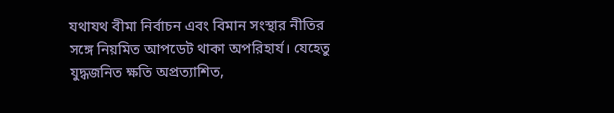যথাযথ বীমা নির্বাচন এবং বিমান সংস্থার নীতির সঙ্গে নিয়মিত আপডেট থাকা অপরিহার্য। যেহেতু যুদ্ধজনিত ক্ষতি অপ্রত্যাশিত,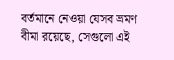বর্তমানে নেওয়া যেসব ভ্রমণ বীমা রয়েছে, সেগুলো এই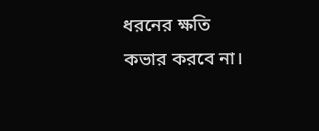ধরনের ক্ষতি কভার করবে না।